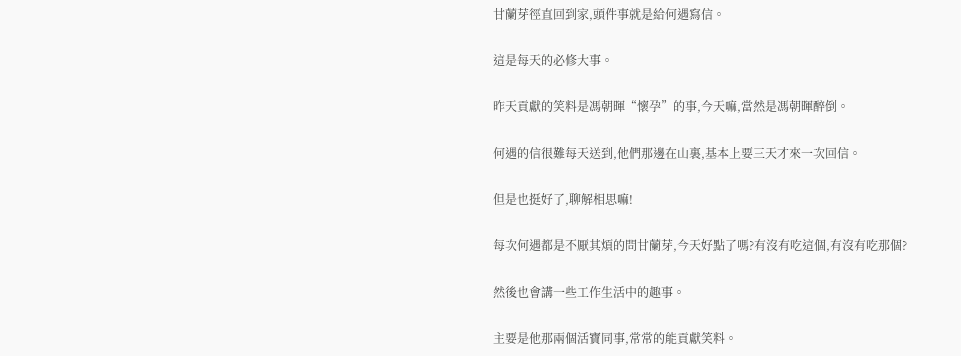甘蘭芽徑直回到家,頭件事就是給何遇寫信。

這是每天的必修大事。

昨天貢獻的笑料是馮朝暉“懷孕”的事,今天嘛,當然是馮朝暉醉倒。

何遇的信很難每天送到,他們那邊在山裏,基本上要三天才來一次回信。

但是也挺好了,聊解相思嘛!

每次何遇都是不厭其煩的問甘蘭芽,今天好點了嗎?有沒有吃這個,有沒有吃那個?

然後也會講一些工作生活中的趣事。

主要是他那兩個活寶同事,常常的能貢獻笑料。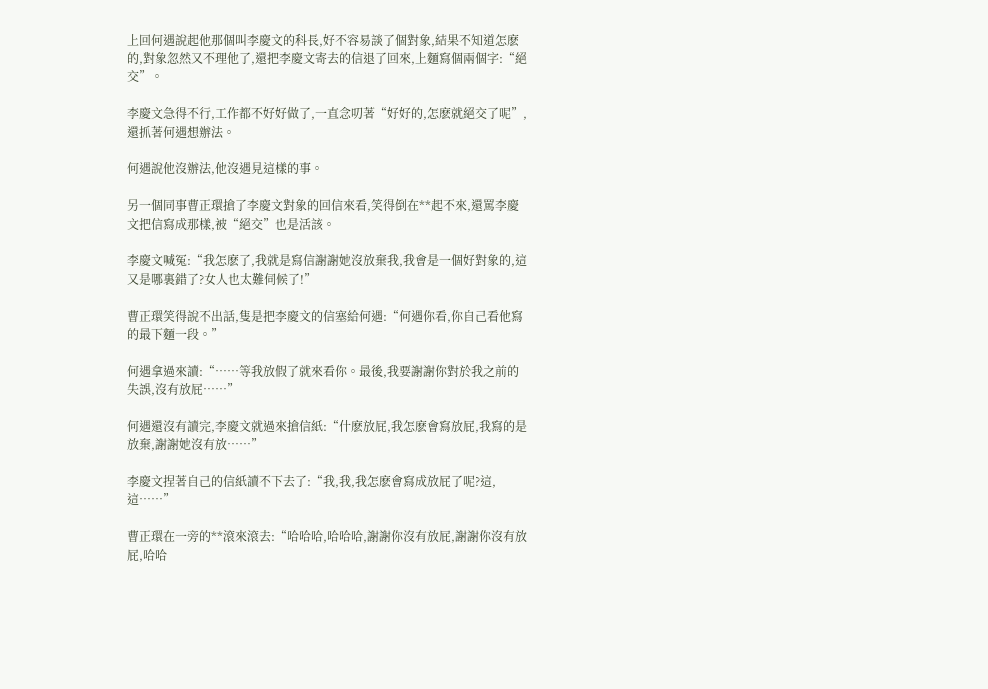上回何遇說起他那個叫李慶文的科長,好不容易談了個對象,結果不知道怎麽的,對象忽然又不理他了,還把李慶文寄去的信退了回來,上麵寫個兩個字:“絕交”。

李慶文急得不行,工作都不好好做了,一直念叨著“好好的,怎麽就絕交了呢”,還抓著何遇想辦法。

何遇說他沒辦法,他沒遇見這樣的事。

另一個同事曹正環搶了李慶文對象的回信來看,笑得倒在**起不來,還罵李慶文把信寫成那樣,被“絕交”也是活該。

李慶文喊冤:“我怎麽了,我就是寫信謝謝她沒放棄我,我會是一個好對象的,這又是哪裏錯了?女人也太難伺候了!”

曹正環笑得說不出話,隻是把李慶文的信塞給何遇:“何遇你看,你自己看他寫的最下麵一段。”

何遇拿過來讀:“……等我放假了就來看你。最後,我要謝謝你對於我之前的失誤,沒有放屁……”

何遇還沒有讀完,李慶文就過來搶信紙:“什麽放屁,我怎麽會寫放屁,我寫的是放棄,謝謝她沒有放……”

李慶文捏著自己的信紙讀不下去了:“我,我,我怎麽會寫成放屁了呢?這,這……”

曹正環在一旁的**滾來滾去:“哈哈哈,哈哈哈,謝謝你沒有放屁,謝謝你沒有放屁,哈哈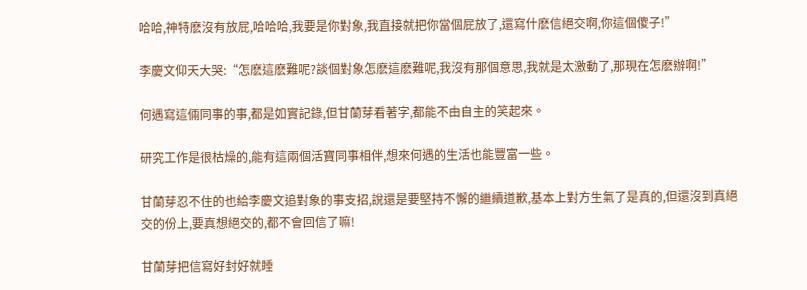哈哈,神特麽沒有放屁,哈哈哈,我要是你對象,我直接就把你當個屁放了,還寫什麽信絕交啊,你這個傻子!”

李慶文仰天大哭:“怎麽這麽難呢?談個對象怎麽這麽難呢,我沒有那個意思,我就是太激動了,那現在怎麽辦啊!”

何遇寫這倆同事的事,都是如實記錄,但甘蘭芽看著字,都能不由自主的笑起來。

研究工作是很枯燥的,能有這兩個活寶同事相伴,想來何遇的生活也能豐富一些。

甘蘭芽忍不住的也給李慶文追對象的事支招,說還是要堅持不懈的繼續道歉,基本上對方生氣了是真的,但還沒到真絕交的份上,要真想絕交的,都不會回信了嘛!

甘蘭芽把信寫好封好就睡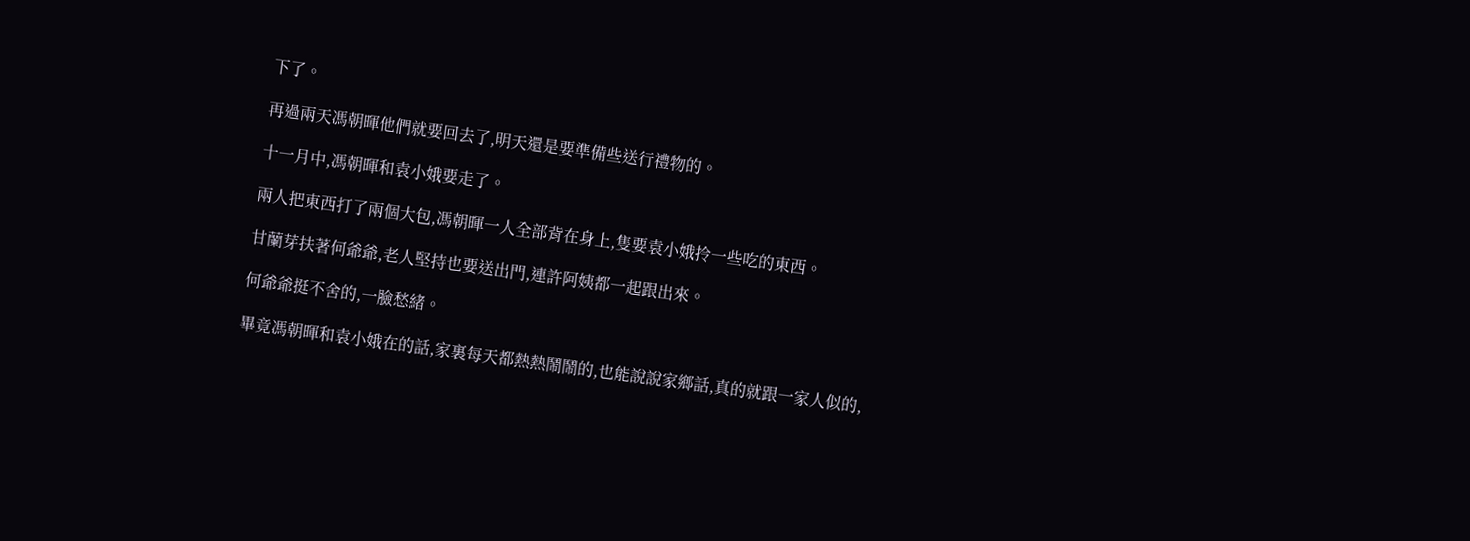下了。

再過兩天馮朝暉他們就要回去了,明天還是要準備些送行禮物的。

十一月中,馮朝暉和袁小娥要走了。

兩人把東西打了兩個大包,馮朝暉一人全部背在身上,隻要袁小娥拎一些吃的東西。

甘蘭芽扶著何爺爺,老人堅持也要送出門,連許阿姨都一起跟出來。

何爺爺挺不舍的,一臉愁緒。

畢竟馮朝暉和袁小娥在的話,家裏每天都熱熱鬧鬧的,也能說說家鄉話,真的就跟一家人似的,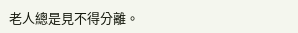老人總是見不得分離。